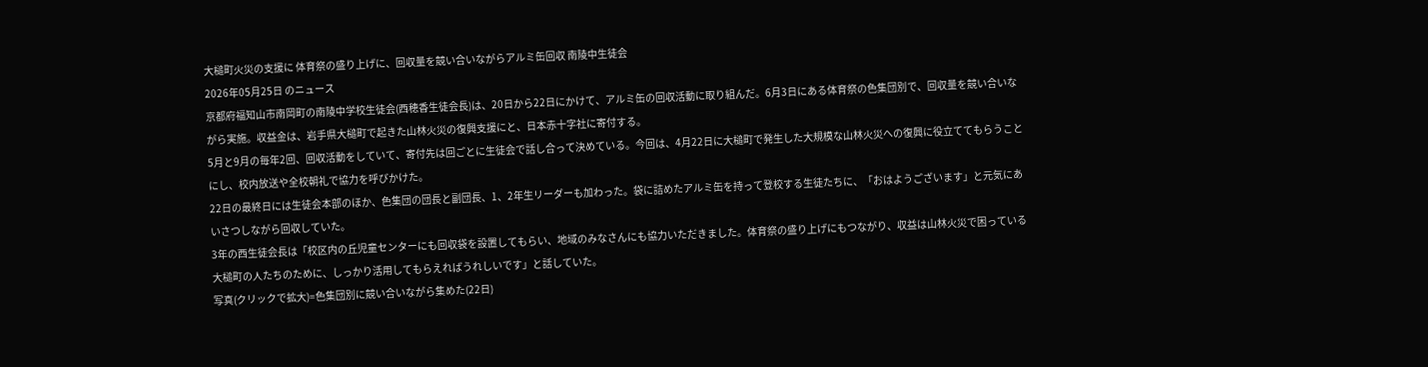大槌町火災の支援に 体育祭の盛り上げに、回収量を競い合いながらアルミ缶回収 南陵中生徒会
2026年05月25日 のニュース
京都府福知山市南岡町の南陵中学校生徒会(西穂香生徒会長)は、20日から22日にかけて、アルミ缶の回収活動に取り組んだ。6月3日にある体育祭の色集団別で、回収量を競い合いながら実施。収益金は、岩手県大槌町で起きた山林火災の復興支援にと、日本赤十字社に寄付する。
5月と9月の毎年2回、回収活動をしていて、寄付先は回ごとに生徒会で話し合って決めている。今回は、4月22日に大槌町で発生した大規模な山林火災への復興に役立ててもらうことにし、校内放送や全校朝礼で協力を呼びかけた。
22日の最終日には生徒会本部のほか、色集団の団長と副団長、1、2年生リーダーも加わった。袋に詰めたアルミ缶を持って登校する生徒たちに、「おはようございます」と元気にあいさつしながら回収していた。
3年の西生徒会長は「校区内の丘児童センターにも回収袋を設置してもらい、地域のみなさんにも協力いただきました。体育祭の盛り上げにもつながり、収益は山林火災で困っている大槌町の人たちのために、しっかり活用してもらえればうれしいです」と話していた。
写真(クリックで拡大)=色集団別に競い合いながら集めた(22日)